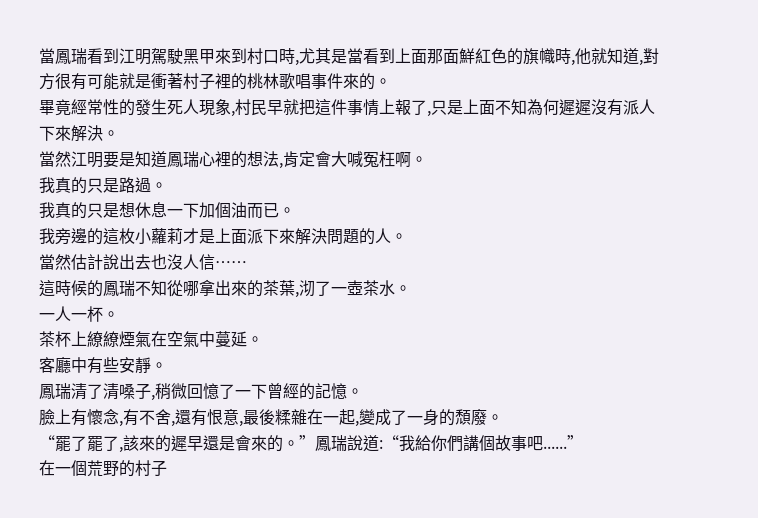當鳳瑞看到江明駕駛黑甲來到村口時,尤其是當看到上面那面鮮紅色的旗幟時,他就知道,對方很有可能就是衝著村子裡的桃林歌唱事件來的。
畢竟經常性的發生死人現象,村民早就把這件事情上報了,只是上面不知為何遲遲沒有派人下來解決。
當然江明要是知道鳳瑞心裡的想法,肯定會大喊冤枉啊。
我真的只是路過。
我真的只是想休息一下加個油而已。
我旁邊的這枚小蘿莉才是上面派下來解決問題的人。
當然估計說出去也沒人信……
這時候的鳳瑞不知從哪拿出來的茶葉,沏了一壺茶水。
一人一杯。
茶杯上繚繚煙氣在空氣中蔓延。
客廳中有些安靜。
鳳瑞清了清嗓子,稍微回憶了一下曾經的記憶。
臉上有懷念,有不舍,還有恨意,最後糅雜在一起,變成了一身的頹廢。
“罷了罷了,該來的遲早還是會來的。”鳳瑞說道:“我給你們講個故事吧......”
在一個荒野的村子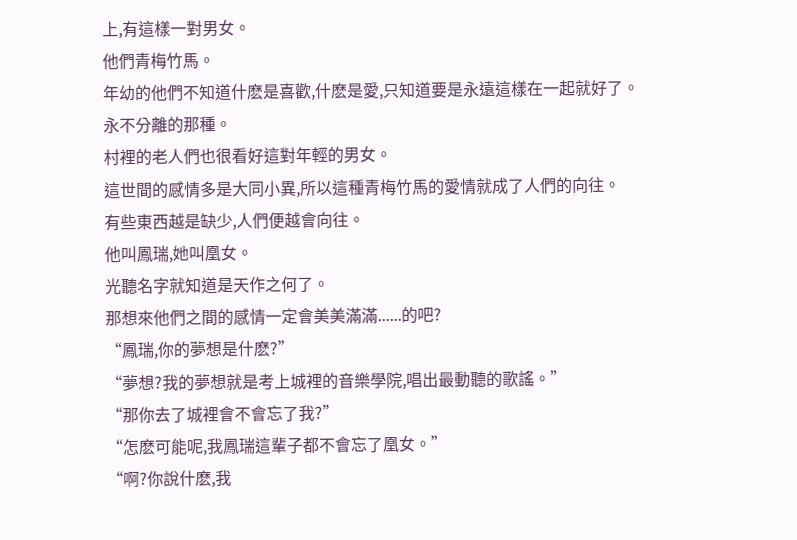上,有這樣一對男女。
他們青梅竹馬。
年幼的他們不知道什麽是喜歡,什麽是愛,只知道要是永遠這樣在一起就好了。
永不分離的那種。
村裡的老人們也很看好這對年輕的男女。
這世間的感情多是大同小異,所以這種青梅竹馬的愛情就成了人們的向往。
有些東西越是缺少,人們便越會向往。
他叫鳳瑞,她叫凰女。
光聽名字就知道是天作之何了。
那想來他們之間的感情一定會美美滿滿......的吧?
“鳳瑞,你的夢想是什麽?”
“夢想?我的夢想就是考上城裡的音樂學院,唱出最動聽的歌謠。”
“那你去了城裡會不會忘了我?”
“怎麽可能呢,我鳳瑞這輩子都不會忘了凰女。”
“啊?你說什麽,我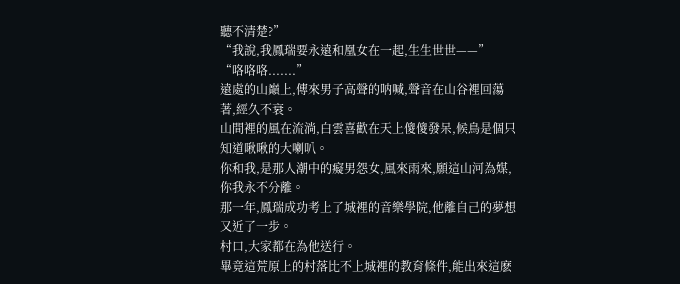聽不清楚?”
“我說,我鳳瑞要永遠和凰女在一起,生生世世——”
“咯咯咯.......”
遠處的山巔上,傳來男子高聲的呐喊,聲音在山谷裡回蕩著,經久不衰。
山間裡的風在流淌,白雲喜歡在天上傻傻發呆,候鳥是個只知道啾啾的大喇叭。
你和我,是那人潮中的癡男怨女,風來雨來,願這山河為媒,你我永不分離。
那一年,鳳瑞成功考上了城裡的音樂學院,他離自己的夢想又近了一步。
村口,大家都在為他送行。
畢竟這荒原上的村落比不上城裡的教育條件,能出來這麽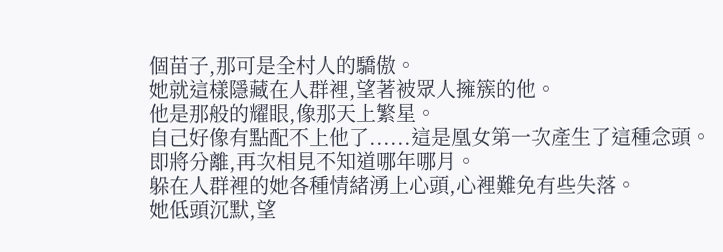個苗子,那可是全村人的驕傲。
她就這樣隱藏在人群裡,望著被眾人擁簇的他。
他是那般的耀眼,像那天上繁星。
自己好像有點配不上他了......這是凰女第一次產生了這種念頭。
即將分離,再次相見不知道哪年哪月。
躲在人群裡的她各種情緒湧上心頭,心裡難免有些失落。
她低頭沉默,望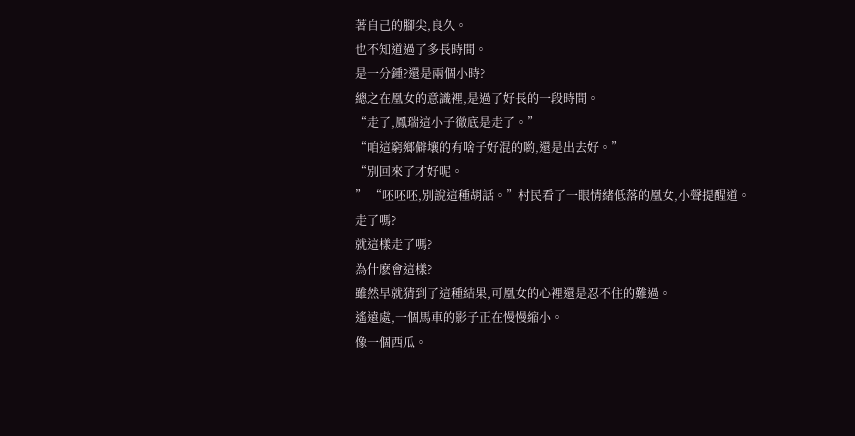著自己的腳尖,良久。
也不知道過了多長時間。
是一分鍾?還是兩個小時?
總之在凰女的意識裡,是過了好長的一段時間。
“走了,鳳瑞這小子徹底是走了。”
“咱這窮鄉僻壤的有啥子好混的喲,還是出去好。”
“別回來了才好呢。
” “呸呸呸,別說這種胡話。”村民看了一眼情緒低落的凰女,小聲提醒道。
走了嗎?
就這樣走了嗎?
為什麽會這樣?
雖然早就猜到了這種結果,可凰女的心裡還是忍不住的難過。
遙遠處,一個馬車的影子正在慢慢縮小。
像一個西瓜。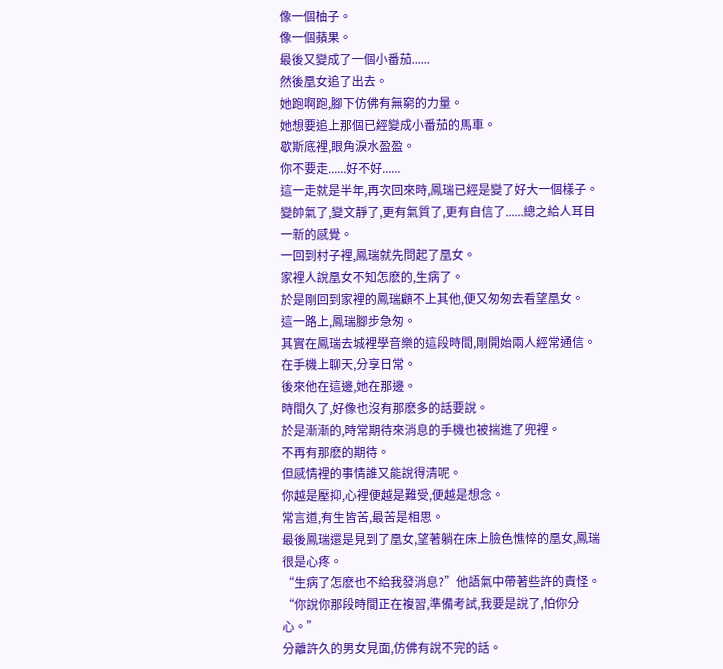像一個柚子。
像一個蘋果。
最後又變成了一個小番茄......
然後凰女追了出去。
她跑啊跑,腳下仿佛有無窮的力量。
她想要追上那個已經變成小番茄的馬車。
歇斯底裡,眼角淚水盈盈。
你不要走......好不好......
這一走就是半年,再次回來時,鳳瑞已經是變了好大一個樣子。
變帥氣了,變文靜了,更有氣質了,更有自信了......總之給人耳目一新的感覺。
一回到村子裡,鳳瑞就先問起了凰女。
家裡人說凰女不知怎麽的,生病了。
於是剛回到家裡的鳳瑞顧不上其他,便又匆匆去看望凰女。
這一路上,鳳瑞腳步急匆。
其實在鳳瑞去城裡學音樂的這段時間,剛開始兩人經常通信。
在手機上聊天,分享日常。
後來他在這邊,她在那邊。
時間久了,好像也沒有那麽多的話要說。
於是漸漸的,時常期待來消息的手機也被揣進了兜裡。
不再有那麽的期待。
但感情裡的事情誰又能說得清呢。
你越是壓抑,心裡便越是難受,便越是想念。
常言道,有生皆苦,最苦是相思。
最後鳳瑞還是見到了凰女,望著躺在床上臉色憔悴的凰女,鳳瑞很是心疼。
“生病了怎麽也不給我發消息?”他語氣中帶著些許的責怪。
“你說你那段時間正在複習,準備考試,我要是說了,怕你分心。”
分離許久的男女見面,仿佛有說不完的話。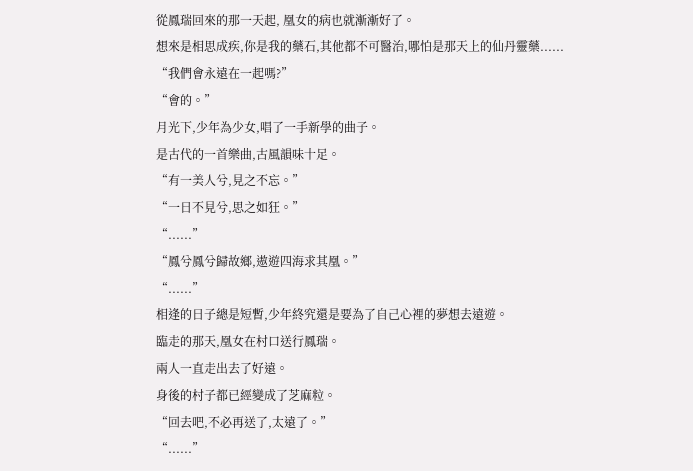從鳳瑞回來的那一天起, 凰女的病也就漸漸好了。
想來是相思成疾,你是我的藥石,其他都不可醫治,哪怕是那天上的仙丹靈藥......
“我們會永遠在一起嗎?”
“會的。”
月光下,少年為少女,唱了一手新學的曲子。
是古代的一首樂曲,古風韻味十足。
“有一美人兮,見之不忘。”
“一日不見兮,思之如狂。”
“......”
“鳳兮鳳兮歸故鄉,遨遊四海求其凰。”
“......”
相逢的日子總是短暫,少年終究還是要為了自己心裡的夢想去遠遊。
臨走的那天,凰女在村口送行鳳瑞。
兩人一直走出去了好遠。
身後的村子都已經變成了芝麻粒。
“回去吧,不必再送了,太遠了。”
“......”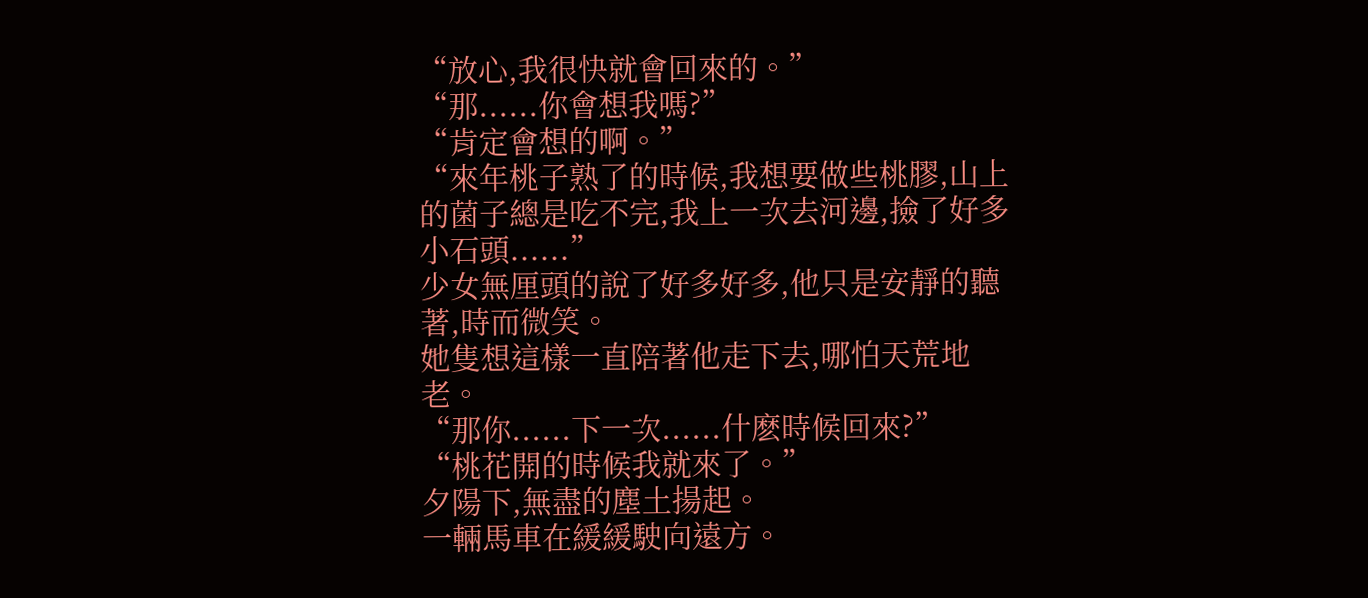“放心,我很快就會回來的。”
“那......你會想我嗎?”
“肯定會想的啊。”
“來年桃子熟了的時候,我想要做些桃膠,山上的菌子總是吃不完,我上一次去河邊,撿了好多小石頭......”
少女無厘頭的說了好多好多,他只是安靜的聽著,時而微笑。
她隻想這樣一直陪著他走下去,哪怕天荒地老。
“那你......下一次......什麽時候回來?”
“桃花開的時候我就來了。”
夕陽下,無盡的塵土揚起。
一輛馬車在緩緩駛向遠方。